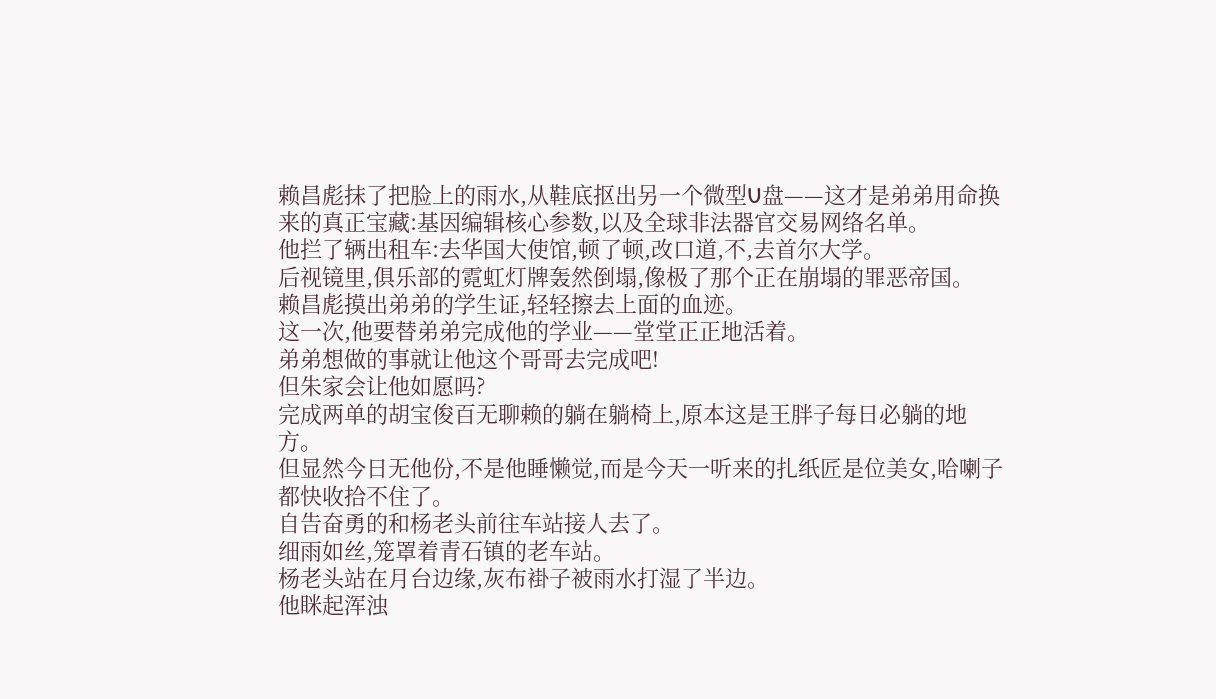赖昌彪抹了把脸上的雨水,从鞋底抠出另一个微型U盘——这才是弟弟用命换来的真正宝藏:基因编辑核心参数,以及全球非法器官交易网络名单。
他拦了辆出租车:去华国大使馆,顿了顿,改口道,不,去首尔大学。
后视镜里,俱乐部的霓虹灯牌轰然倒塌,像极了那个正在崩塌的罪恶帝国。
赖昌彪摸出弟弟的学生证,轻轻擦去上面的血迹。
这一次,他要替弟弟完成他的学业——堂堂正正地活着。
弟弟想做的事就让他这个哥哥去完成吧!
但朱家会让他如愿吗?
完成两单的胡宝俊百无聊赖的躺在躺椅上,原本这是王胖子每日必躺的地方。
但显然今日无他份,不是他睡懒觉,而是今天一听来的扎纸匠是位美女,哈喇子都快收拾不住了。
自告奋勇的和杨老头前往车站接人去了。
细雨如丝,笼罩着青石镇的老车站。
杨老头站在月台边缘,灰布褂子被雨水打湿了半边。
他眯起浑浊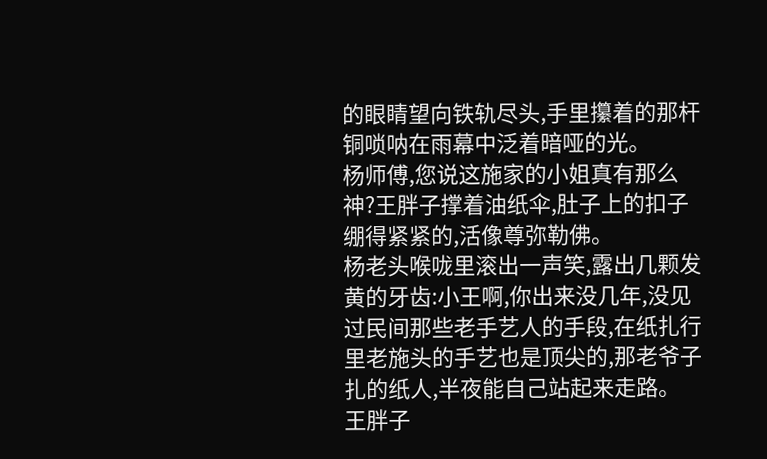的眼睛望向铁轨尽头,手里攥着的那杆铜唢呐在雨幕中泛着暗哑的光。
杨师傅,您说这施家的小姐真有那么神?王胖子撑着油纸伞,肚子上的扣子绷得紧紧的,活像尊弥勒佛。
杨老头喉咙里滚出一声笑,露出几颗发黄的牙齿:小王啊,你出来没几年,没见过民间那些老手艺人的手段,在纸扎行里老施头的手艺也是顶尖的,那老爷子扎的纸人,半夜能自己站起来走路。
王胖子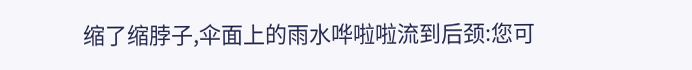缩了缩脖子,伞面上的雨水哗啦啦流到后颈:您可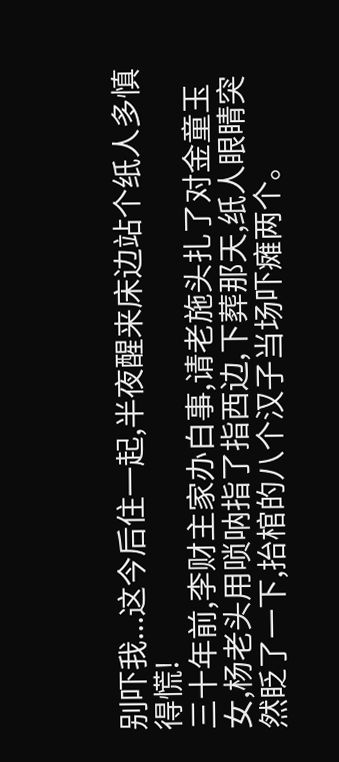别吓我...这今后住一起,半夜醒来床边站个纸人多慎得慌!
三十年前,李财主家办白事,请老施头扎了对金童玉女,杨老头用唢呐指了指西边,下葬那天,纸人眼睛突然眨了一下,抬棺的八个汉子当场吓瘫两个。